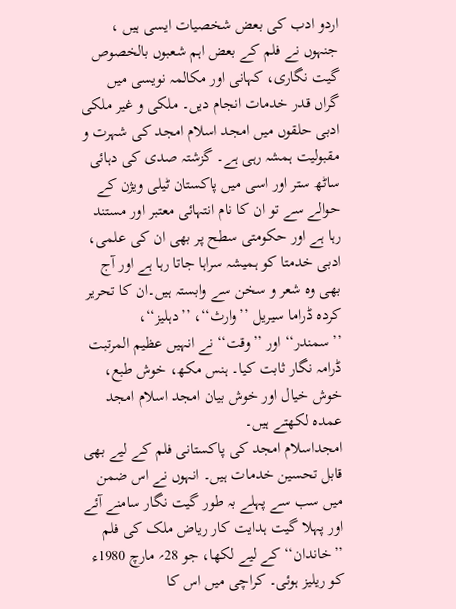اردو ادب کی بعض شخصیات ایسی ہیں ، جنہوں نے فلم کے بعض اہم شعبوں بالخصوص گیت نگاری، کہانی اور مکالمہ نویسی میں گراں قدر خدمات انجام دیں۔ ملکی و غیر ملکی ادبی حلقوں میں امجد اسلام امجد کی شہرت و مقبولیت ہمشہ رہی ہے۔ گزشتہ صدی کی دہائی ساٹھ ستر اور اسی میں پاکستان ٹیلی ویژن کے حوالے سے تو ان کا نام انتہائی معتبر اور مستند رہا ہے اور حکومتی سطح پر بھی ان کی علمی، ادبی خدمتا کو ہمیشہ سراہا جاتا رہا ہے اور آج بھی وہ شعر و سخن سے وابستہ ہیں۔ان کا تحریر کردہ ڈراما سیریل ’’وارث‘‘، ’’دہلیز‘‘، ’’سمندر‘‘ اور ’’وقت‘‘ نے انہیں عظیم المرتبت ڈرامہ نگار ثابت کیا۔ ہنس مکھ، خوش طبع، خوش خیال اور خوش بیان امجد اسلام امجد عمدہ لکھتے ہیں۔
امجداسلام امجد کی پاکستانی فلم کے لیے بھی قابل تحسین خدمات ہیں۔ انہوں نے اس ضمن میں سب سے پہلے بہ طور گیت نگار سامنے آئے اور پہلا گیت ہدایت کار ریاض ملک کی فلم ’’خاندان‘‘ کے لیے لکھا، جو 28؍ مارچ 1980ء کو ریلیز ہوئی۔ کراچی میں اس کا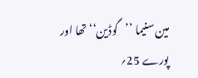مین سنیما ’’گوڈین‘‘ تھا اور پورے 25؍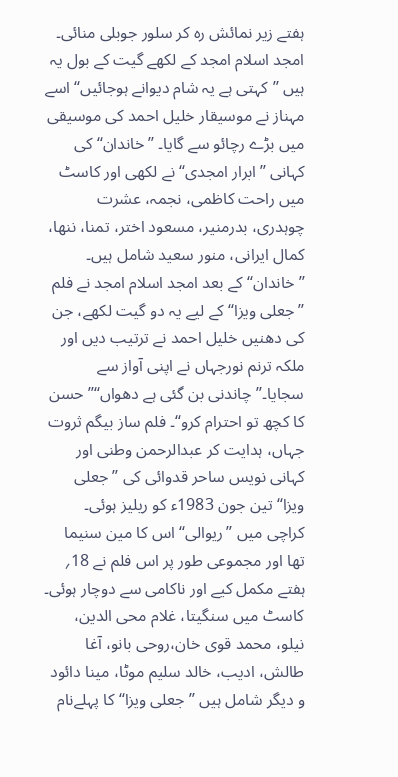ہفتے زیر نمائش رہ کر سلور جوبلی منائی۔ امجد اسلام امجد کے لکھے گیت کے بول یہ ہیں ’’کہتی ہے یہ شام دیوانے ہوجائیں‘‘ اسے مہناز نے موسیقار خلیل احمد کی موسیقی میں بڑے رچائو سے گایا۔ ’’خاندان‘‘ کی کہانی ’’ابرار امجدی‘‘ نے لکھی اور کاسٹ میں راحت کاظمی، نجمہ، عشرت چوہدری، بدرمنیر، مسعود اختر، تمنا، ننھا، کمال ایرانی، منور سعید شامل ہیں۔ ’’خاندان‘‘ کے بعد امجد اسلام امجد نے فلم ’’جعلی ویزا‘‘ کے لیے یہ دو گیت لکھے، جن کی دھنیں خلیل احمد نے ترتیب دیں اور ملکہ ترنم نورجہاں نے اپنی آواز سے سجایا۔’’چاندنی بن گئی ہے دھواں‘‘’’حسن کا کچھ تو احترام کرو‘‘۔ فلم ساز بیگم ثروت جہاں، ہدایت کر عبدالرحمن وطنی اور کہانی نویس ساحر قدوائی کی ’’جعلی ویزا‘‘ تین جون 1983ء کو ریلیز ہوئی۔
کراچی میں ’’ریوالی‘‘ اس کا مین سنیما تھا اور مجموعی طور پر اس فلم نے 18؍ ہفتے مکمل کیے اور ناکامی سے دوچار ہوئی۔ کاسٹ میں سنگیتا، غلام محی الدین، نیلو، محمد قوی خان،روحی بانو، آغا طالش، ادیب، خالد سلیم موٹا، مینا دائود و دیگر شامل ہیں ’’جعلی ویزا‘‘ کا پہلےنام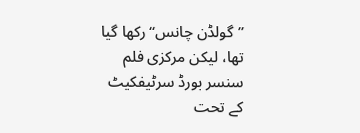’’گولڈن چانس‘‘ رکھا گیا تھا، لیکن مرکزی فلم سنسر بورڈ سرٹیفکیٹ کے تحت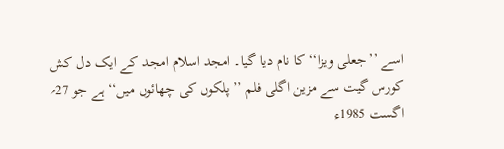اسے ’’جعلی ویزا‘‘ کا نام دیا گیا۔ امجد اسلام امجد کے ایک دل کش کورس گیت سے مزین اگلی فلم ’’پلکوں کی چھائوں میں‘‘ ہے جو 27؍ اگست 1985ء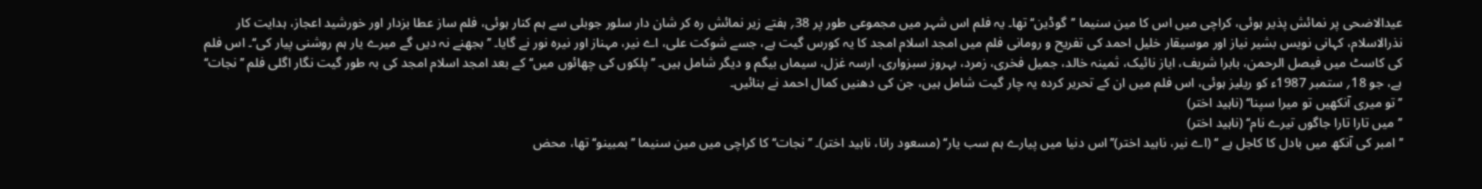عیدالاضحی پر نمائش پذیر ہوئی، کراچی میں اس کا مین سنیما ’’گوڈین‘‘ تھا۔ یہ فلم اس شہر میں مجموعی طور پر 38؍ ہفتے زیر نمائش رہ کر شان دار سلور جوبلی سے ہم کنار ہوئی، فلم ساز عطا بزدار اور خورشید اعجاز، ہدایت کار نذرالاسلام، کہانی نویس بشیر نیاز اور موسیقار خلیل احمد کی تفریح و رومانی فلم میں امجد اسلام امجد کا یہ کورس گیت ہے، جسے شوکت علی، اے نیر، مہناز اور نیرہ نور نے گایا۔ ’’بجھنے نہ دیں گے میرے یار ہم روشنی پیار کی‘‘۔ اس فلم کی کاسٹ میں فیصل الرحمن، بابرا شریف، ایاز نائیک، ثمینہ خالد، جمیل فخری، زمرد، بہروز سبزواری، ارسہ غزل، سیماں بیگم و دیگر شامل ہیں۔ ’’پلکوں کی چھائوں میں‘‘ کے بعد امجد اسلام امجد کی بہ طور گیت نگار اگلی فلم ’’نجات‘‘ ہے، جو 18؍ ستمبر 1987ء کو ریلیز ہوئی، اس فلم میں ان کے تحریر کردہ یہ چار گیت شامل ہیں، جن کی دھنیں کمال احمد نے بنائیں۔
’’تو میری آنکھیں تو میرا سپنا‘‘ (ناہید اختر)
’’میں تارا تارا جاگوں تیرے نام‘‘ (ناہید اختر)
’’امبر کی آنکھ میں بادل کا کاجل ہے ‘‘ (اے نیر، ناہید اختر)’’اس دنیا میں پیارے ہم سب یار‘‘ (مسعود رانا، ناہید اختر)۔ ’’نجات‘‘ کا کراچی میں مین سنیما ’’بمبینو‘‘ تھا، محض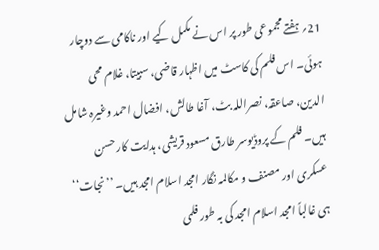21؍ ہفتے مجموعی طور پر اس نے مکمل کیے اور ناکامی سے دوچار ہوئی۔ اس فلم کی کاسٹ میں اظہار قاضی، سبیتا، غلام محی الدین، صاعقہ، نصراللہ بٹ، آغا طالش، افضال احمد وغیرہ شامل ہیں۔ فلم کے پروڈیوسر طارق مسعود قریشی، ہدایت کار حسن عسکری اور مصنف و مکالمہ نگار امجد اسلام امجد ہیں۔ ’’نجات‘‘ ہی غالباً امجد اسلام امجد کی بہ طور فلمی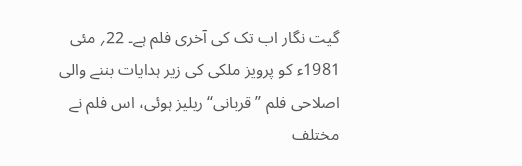گیت نگار اب تک کی آخری فلم ہے۔ 22؍ مئی 1981ء کو پرویز ملکی کی زیر ہدایات بننے والی اصلاحی فلم ’’قربانی‘‘ ریلیز ہوئی، اس فلم نے مختلف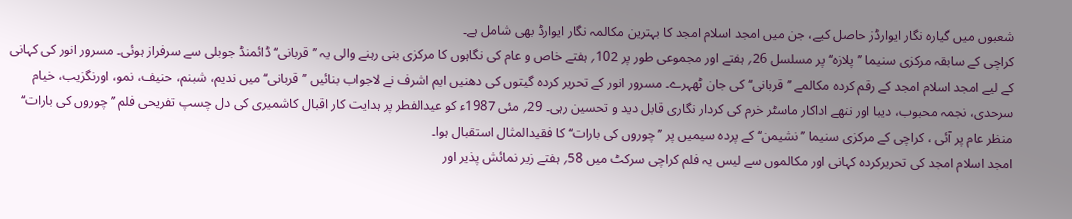شعبوں میں گیارہ نگار ایوارڈز حاصل کیے، جن میں امجد اسلام امجد کا بہترین مکالمہ نگار ایوارڈ بھی شامل ہے۔
کراچی کے سابقہ مرکزی سنیما ’’پلازہ‘‘ پر مسلسل 26؍ ہفتے اور مجموعی طور پر 102؍ ہفتے خاص و عام کی نگاہوں کا مرکزی بنی رہنے والی یہ ’’قربانی‘‘ ڈائمنڈ جوبلی سے سرفراز ہوئی۔ مسرور انور کی کہانی کے لیے امجد اسلام امجد کے رقم کردہ مکالمے ’’قربانی‘‘ کی جان ٹھہرے۔ مسرور انور کے تحریر کردہ گیتوں کی دھنیں ایم اشرف نے لاجواب بنائیں ’’قربانی‘‘ میں ندیم، شبنم، حنیف، نمو، اورنگزیب، خیام سرحدی، نجمہ محبوب، دیبا اور ننھے اداکار ماسٹر خرم کی کردار نگاری قابل دید و تحسین رہی۔ 29؍ مئی 1987ء کو عیدالفطر پر ہدایت کار اقبال کاشمیری کی دل چسپ تفریحی فلم ’’چوروں کی بارات‘‘ منظر عام پر آئی ، کراچی کے مرکزی سنیما ’’نشیمن‘‘ کے پردہ سیمیں پر ’’چوروں کی بارات‘‘ کا فقیدالمثال استقبال ہوا۔
امجد اسلام امجد کی تحریرکردہ کہانی اور مکالموں سے لیس یہ فلم کراچی سرکٹ میں 58؍ ہفتے زیر نمائش پذیر اور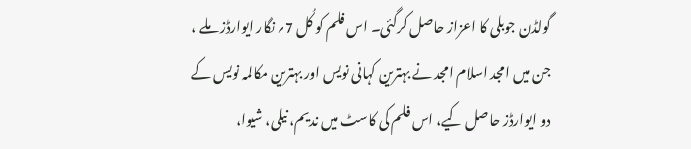گولڈن جوبلی کا اعزاز حاصل کرگئی۔ اس فلم کو کُل 7؍ نگار ایوارڈز ملے ، جن میں امجد اسلام امجد نے بہترین کہانی نویس اور بہترین مکالمہ نویس کے دو ایوارڈز حاصل کیے، اس فلم کی کاسٹ میں ندیم، نیلی، شیوا،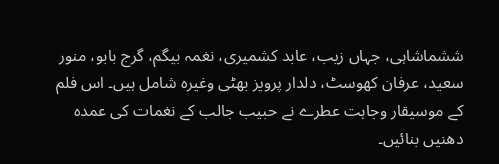ششماشاہی، جہاں زیب، عابد کشمیری، نغمہ بیگم، گرج بابو، منور سعید، عرفان کھوسٹ، دلدار پرویز بھٹی وغیرہ شامل ہیں۔ اس فلم کے موسیقار وجاہت عطرے نے حبیب جالب کے نغمات کی عمدہ دھنیں بنائیں۔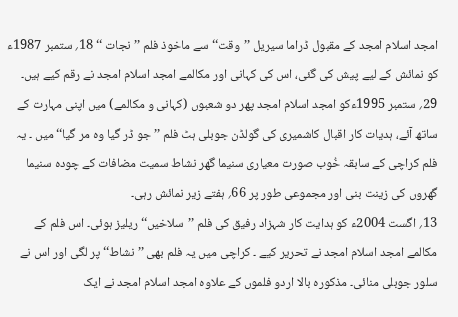امجد اسلام امجد کے مقبول ڈراما سیریل ’’وقت‘‘ سے ماخوذ فلم ’’نجات ‘‘ 18؍ ستمبر 1987ء کو نمائش کے لیے پیش کی گئی، اس کی کہانی اور مکالمے امجد اسلام امجد نے رقم کیے ہیں۔ 29؍ ستمبر 1995ءکو امجد اسلام امجد پھر دو شعبوں (کہانی و مکالمے) میں اپنی مہارت کے ساتھ آئے، ہدیات کار اقبال کاشمیری کی گولڈن جوبلی ہٹ فلم ’’جو ڈر گیا وہ مر گیا‘‘ میں ۔ یہ فلم کراچی کے سابقہ خُوب صورت معیاری سنیما گھر نشاط سمیت مضافات کے چودہ سنیما گھروں کی زینت بنی اور مجموعی طور پر 66؍ ہفتے زیر نمائش رہی۔
13؍ اگست 2004ء کو ہدایت کار شہزاد رفیق کی فلم ’’سلاخیں‘‘ ریلیز ہوئی۔ اس فلم کے مکالمے امجد اسلام امجد نے تحریر کیے ۔ کراچی میں یہ فلم بھی ’’نشاط‘‘ پر لگی اور اس نے سلور جوبلی منائی۔ مذکورہ بالا اردو فلموں کے علاوہ امجد اسلام امجد نے ایک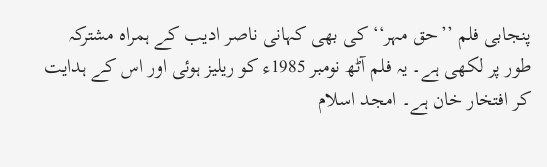پنجابی فلم ’’حق مہر‘‘ کی بھی کہانی ناصر ادیب کے ہمراہ مشترکہ طور پر لکھی ہے۔ یہ فلم آٹھ نومبر 1985ء کو ریلیز ہوئی اور اس کے ہدایت کر افتخار خان ہے۔ امجد اسلام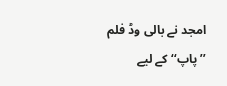امجد نے بالی وڈ فلم ’’پاپ‘‘ کے لیے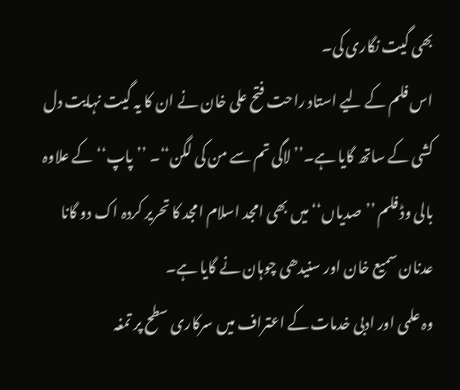بھی گیت نگاری کی۔
اس فلم کے لیے استاد راحت فتح علی خان نے ان کا یہ گیت نہایت دل کشی کے ساتھ گایا ہے۔’’لاگی تم سے من کی لگن‘‘۔ ’’پاپ‘‘ کے علاوہ بالی وڈ فلم ’’صدیاں‘‘ میں بھی امجد اسلام امجد کا تحریر کردہ اک دو گانا عدنان سمیع خان اور سنیدھی چوہان نے گایا ہے۔
وہ علمی اور ادبی خدمات کے اعتراف میں سرکاری سطح پر تمغہ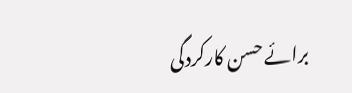برائے حسن کارکردگی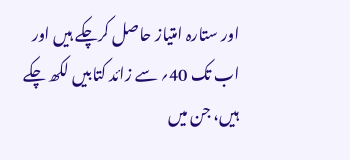اور ستارہ امتیاز حاصل کرچکے ہیں اور اب تک 40؍ سے زائد کتابیں لکھ چکے ہیں، جن میں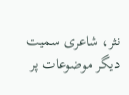نثر، شاعری سمیت دیگر موضوعات پر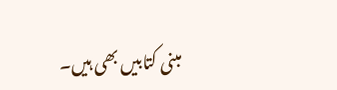مبنی کتابیں بھی ہیں۔